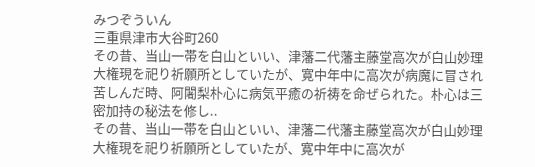みつぞういん
三重県津市大谷町260
その昔、当山一帯を白山といい、津藩二代藩主藤堂高次が白山妙理大権現を祀り祈願所としていたが、寛中年中に高次が病魔に冒され苦しんだ時、阿闍梨朴心に病気平癒の祈祷を命ぜられた。朴心は三密加持の秘法を修し..
その昔、当山一帯を白山といい、津藩二代藩主藤堂高次が白山妙理大権現を祀り祈願所としていたが、寛中年中に高次が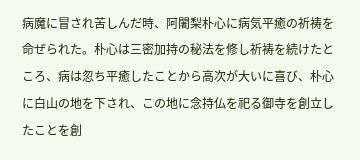病魔に冒され苦しんだ時、阿闍梨朴心に病気平癒の祈祷を命ぜられた。朴心は三密加持の秘法を修し祈祷を続けたところ、病は忽ち平癒したことから高次が大いに喜び、朴心に白山の地を下され、この地に念持仏を祀る御寺を創立したことを創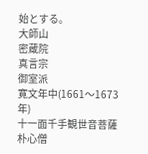始とする。
大師山
密蔵院
真言宗
御室派
寛文年中(1661〜1673年)
十一面千手観世音菩薩
朴心僧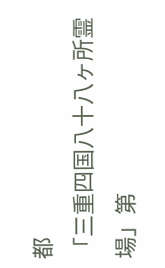都
「三重四国八十八ヶ所霊場」第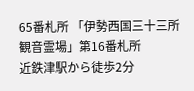65番札所 「伊勢西国三十三所観音霊場」第16番札所
近鉄津駅から徒歩2分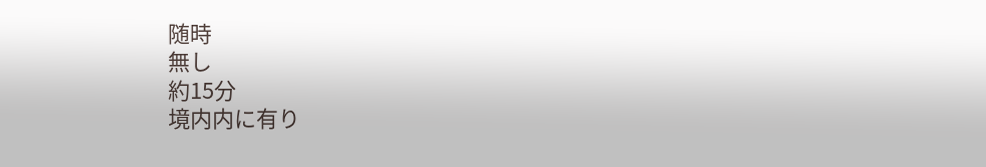随時
無し
約15分
境内内に有り